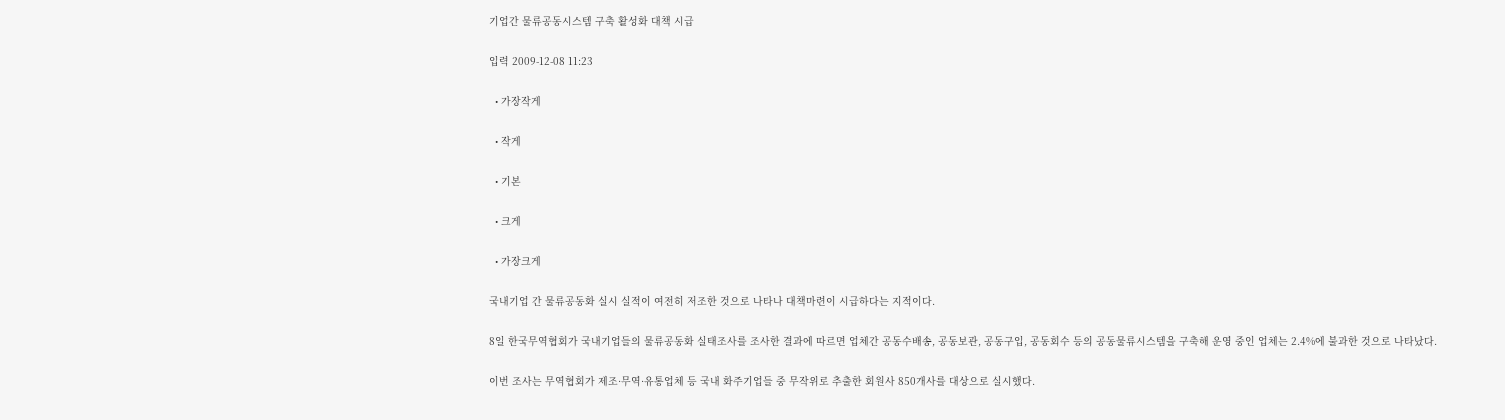기업간 물류공동시스템 구축 활성화 대책 시급

입력 2009-12-08 11:23

  • 가장작게

  • 작게

  • 기본

  • 크게

  • 가장크게

국내기업 간 물류공동화 실시 실적이 여전히 저조한 것으로 나타나 대책마련이 시급하다는 지적이다.

8일 한국무역협회가 국내기업들의 물류공동화 실태조사를 조사한 결과에 따르면 업체간 공동수배송, 공동보관, 공동구입, 공동회수 등의 공동물류시스템을 구축해 운영 중인 업체는 2.4%에 불과한 것으로 나타났다.

이번 조사는 무역협회가 제조·무역·유통업체 등 국내 화주기업들 중 무작위로 추출한 회원사 850개사를 대상으로 실시했다.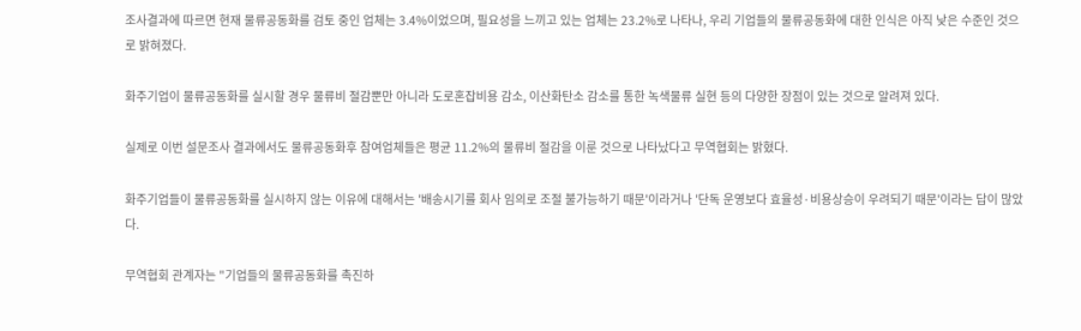조사결과에 따르면 현재 물류공동화를 검토 중인 업체는 3.4%이었으며, 필요성을 느끼고 있는 업체는 23.2%로 나타나, 우리 기업들의 물류공동화에 대한 인식은 아직 낮은 수준인 것으로 밝혀졌다.

화주기업이 물류공동화를 실시할 경우 물류비 절감뿐만 아니라 도로혼잡비용 감소, 이산화탄소 감소를 통한 녹색물류 실현 등의 다양한 장점이 있는 것으로 알려져 있다.

실제로 이번 설문조사 결과에서도 물류공동화후 참여업체들은 평균 11.2%의 물류비 절감을 이룬 것으로 나타났다고 무역협회는 밝혔다.

화주기업들이 물류공동화를 실시하지 않는 이유에 대해서는 '배송시기를 회사 임의로 조절 불가능하기 때문'이라거나 '단독 운영보다 효율성·비용상승이 우려되기 때문'이라는 답이 많았다.

무역협회 관계자는 "기업들의 물류공동화를 촉진하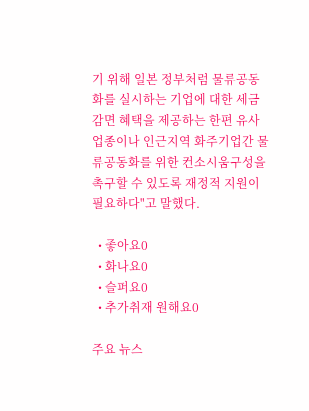기 위해 일본 정부처럼 물류공동화를 실시하는 기업에 대한 세금감면 혜택을 제공하는 한편 유사업종이나 인근지역 화주기업간 물류공동화를 위한 컨소시움구성을 촉구할 수 있도록 재정적 지원이 필요하다"고 말했다.

  • 좋아요0
  • 화나요0
  • 슬퍼요0
  • 추가취재 원해요0

주요 뉴스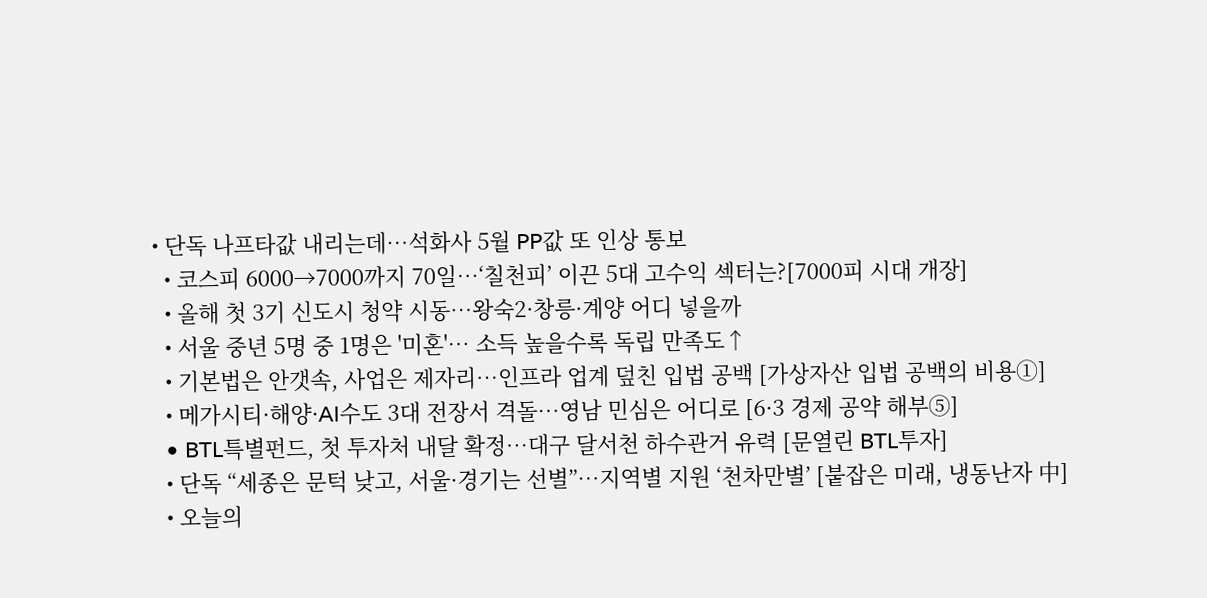• 단독 나프타값 내리는데…석화사 5월 PP값 또 인상 통보
  • 코스피 6000→7000까지 70일⋯‘칠천피’ 이끈 5대 고수익 섹터는?[7000피 시대 개장]
  • 올해 첫 3기 신도시 청약 시동…왕숙2·창릉·계양 어디 넣을까
  • 서울 중년 5명 중 1명은 '미혼'… 소득 높을수록 독립 만족도↑
  • 기본법은 안갯속, 사업은 제자리…인프라 업계 덮친 입법 공백 [가상자산 입법 공백의 비용①]
  • 메가시티·해양·AI수도 3대 전장서 격돌…영남 민심은 어디로 [6·3 경제 공약 해부⑤]
  • BTL특별펀드, 첫 투자처 내달 확정…대구 달서천 하수관거 유력 [문열린 BTL투자]
  • 단독 “세종은 문턱 낮고, 서울·경기는 선별”…지역별 지원 ‘천차만별’ [붙잡은 미래, 냉동난자 中]
  • 오늘의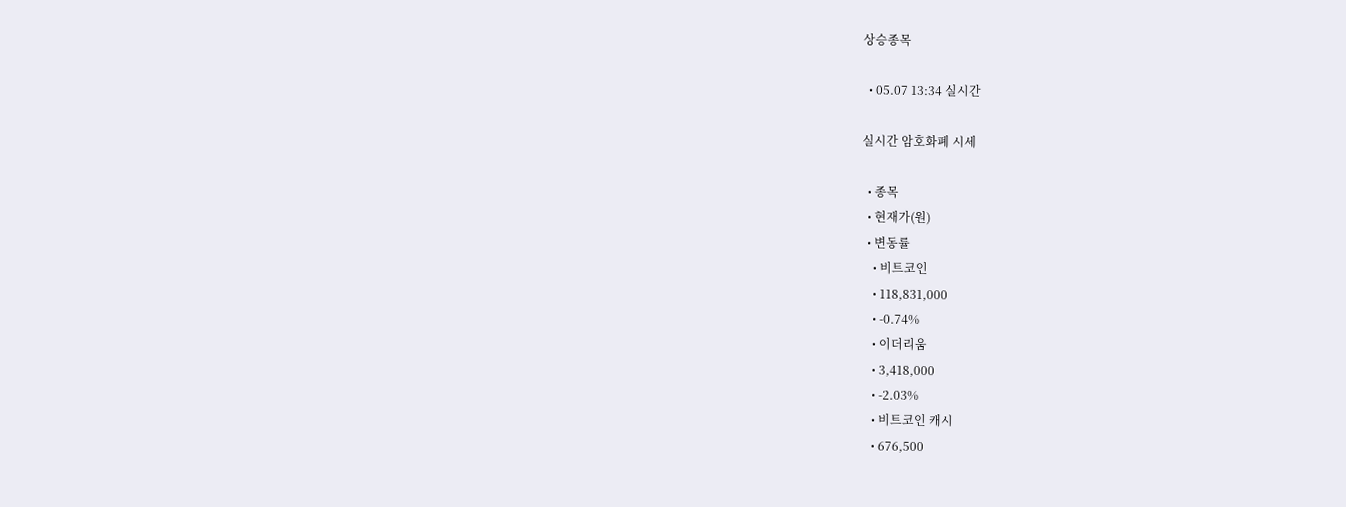상승종목

  • 05.07 13:34 실시간

실시간 암호화폐 시세

  • 종목
  • 현재가(원)
  • 변동률
    • 비트코인
    • 118,831,000
    • -0.74%
    • 이더리움
    • 3,418,000
    • -2.03%
    • 비트코인 캐시
    • 676,500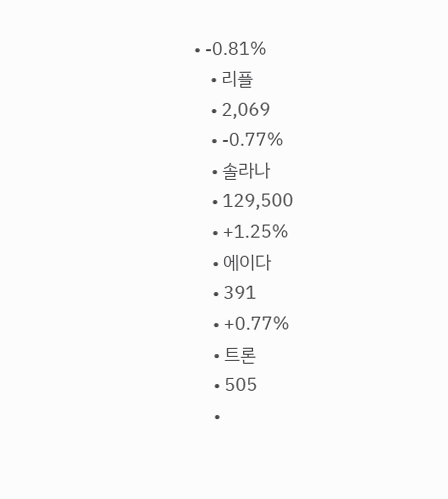• -0.81%
    • 리플
    • 2,069
    • -0.77%
    • 솔라나
    • 129,500
    • +1.25%
    • 에이다
    • 391
    • +0.77%
    • 트론
    • 505
    •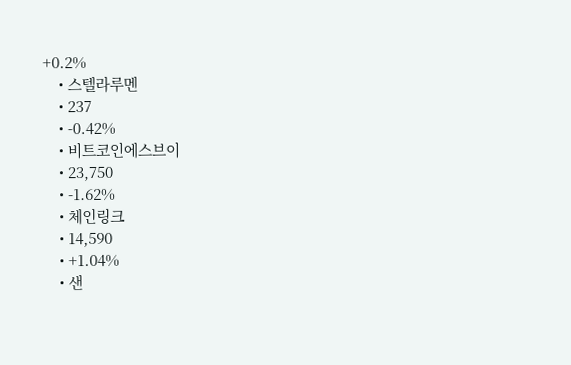+0.2%
    • 스텔라루멘
    • 237
    • -0.42%
    • 비트코인에스브이
    • 23,750
    • -1.62%
    • 체인링크
    • 14,590
    • +1.04%
    • 샌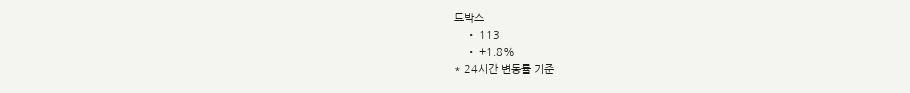드박스
    • 113
    • +1.8%
* 24시간 변동률 기준